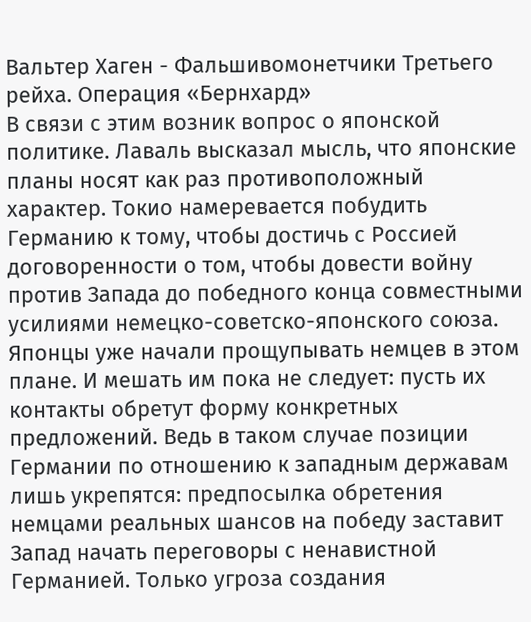Вальтер Хаген - Фальшивомонетчики Третьего рейха. Операция «Бернхард»
В связи с этим возник вопрос о японской политике. Лаваль высказал мысль, что японские планы носят как раз противоположный характер. Токио намеревается побудить Германию к тому, чтобы достичь с Россией договоренности о том, чтобы довести войну против Запада до победного конца совместными усилиями немецко-советско-японского союза. Японцы уже начали прощупывать немцев в этом плане. И мешать им пока не следует: пусть их контакты обретут форму конкретных предложений. Ведь в таком случае позиции Германии по отношению к западным державам лишь укрепятся: предпосылка обретения немцами реальных шансов на победу заставит Запад начать переговоры с ненавистной Германией. Только угроза создания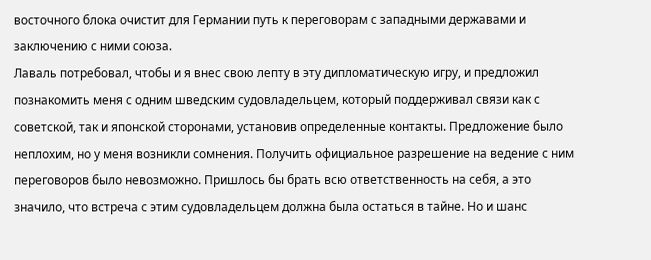восточного блока очистит для Германии путь к переговорам с западными державами и заключению с ними союза.
Лаваль потребовал, чтобы и я внес свою лепту в эту дипломатическую игру, и предложил познакомить меня с одним шведским судовладельцем, который поддерживал связи как с советской, так и японской сторонами, установив определенные контакты. Предложение было неплохим, но у меня возникли сомнения. Получить официальное разрешение на ведение с ним переговоров было невозможно. Пришлось бы брать всю ответственность на себя, а это значило, что встреча с этим судовладельцем должна была остаться в тайне. Но и шанс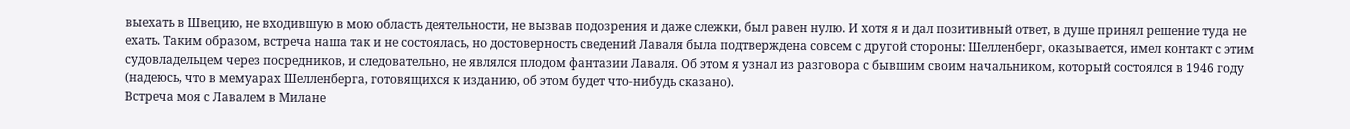выехать в Швецию, не входившую в мою область деятельности, не вызвав подозрения и даже слежки, был равен нулю. И хотя я и дал позитивный ответ, в душе принял решение туда не ехать. Таким образом, встреча наша так и не состоялась, но достоверность сведений Лаваля была подтверждена совсем с другой стороны: Шелленберг, оказывается, имел контакт с этим судовладельцем через посредников, и следовательно, не являлся плодом фантазии Лаваля. Об этом я узнал из разговора с бывшим своим начальником, который состоялся в 1946 году (надеюсь, что в мемуарах Шелленберга, готовящихся к изданию, об этом будет что-нибудь сказано).
Встреча моя с Лавалем в Милане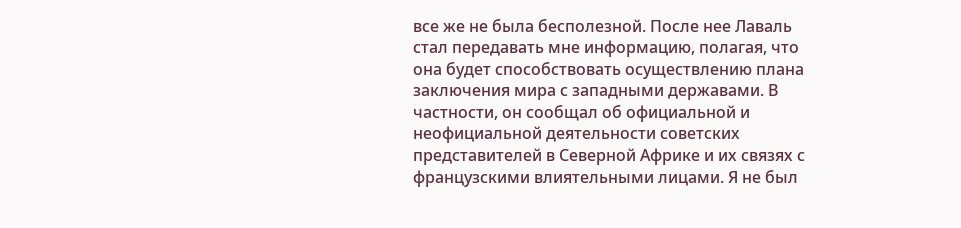все же не была бесполезной. После нее Лаваль стал передавать мне информацию, полагая, что она будет способствовать осуществлению плана заключения мира с западными державами. В частности, он сообщал об официальной и неофициальной деятельности советских представителей в Северной Африке и их связях с французскими влиятельными лицами. Я не был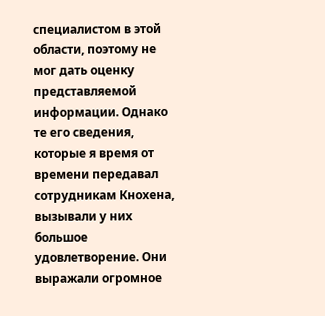специалистом в этой области, поэтому не мог дать оценку представляемой информации. Однако те его сведения, которые я время от времени передавал сотрудникам Кнохена, вызывали у них большое удовлетворение. Они выражали огромное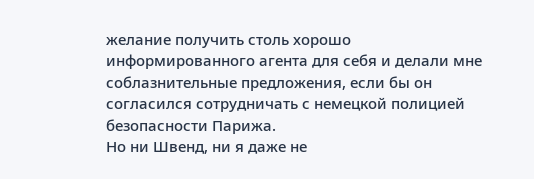желание получить столь хорошо информированного агента для себя и делали мне соблазнительные предложения, если бы он согласился сотрудничать с немецкой полицией безопасности Парижа.
Но ни Швенд, ни я даже не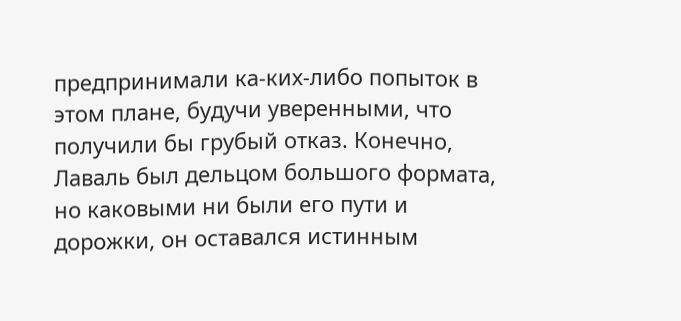предпринимали ка-ких-либо попыток в этом плане, будучи уверенными, что получили бы грубый отказ. Конечно, Лаваль был дельцом большого формата, но каковыми ни были его пути и дорожки, он оставался истинным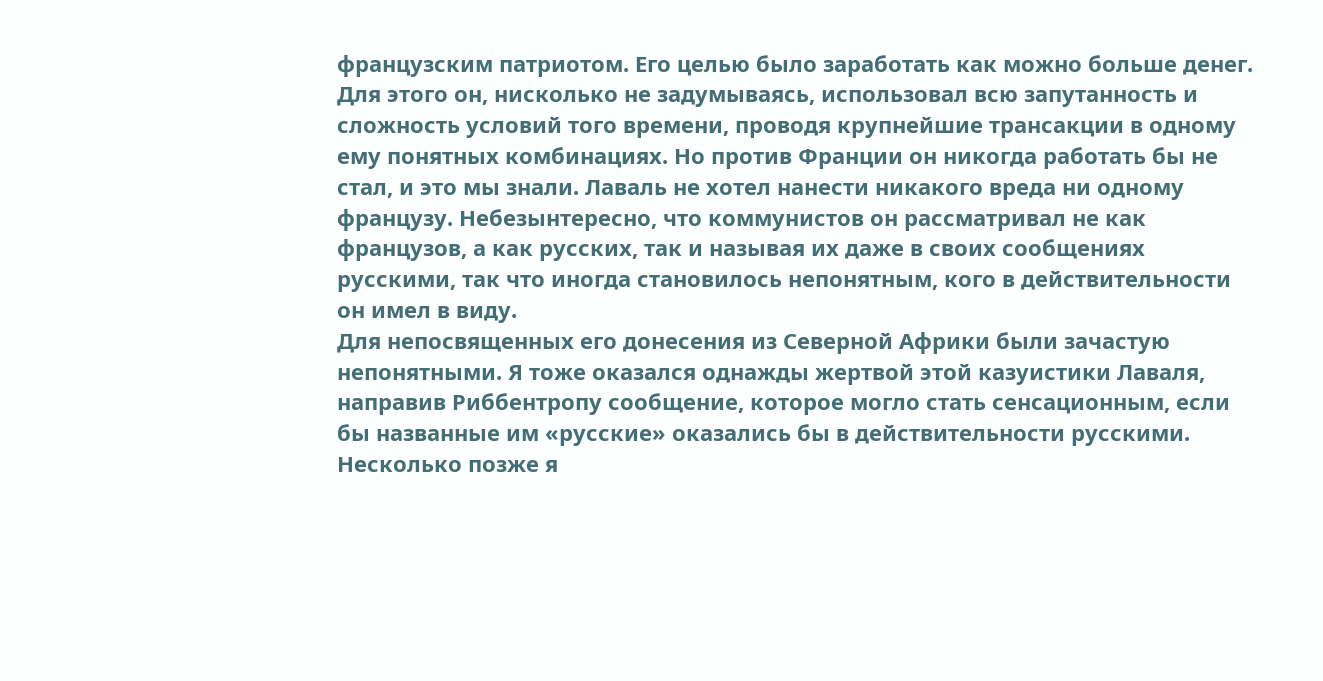французским патриотом. Его целью было заработать как можно больше денег. Для этого он, нисколько не задумываясь, использовал всю запутанность и сложность условий того времени, проводя крупнейшие трансакции в одному ему понятных комбинациях. Но против Франции он никогда работать бы не стал, и это мы знали. Лаваль не хотел нанести никакого вреда ни одному французу. Небезынтересно, что коммунистов он рассматривал не как французов, а как русских, так и называя их даже в своих сообщениях русскими, так что иногда становилось непонятным, кого в действительности он имел в виду.
Для непосвященных его донесения из Северной Африки были зачастую непонятными. Я тоже оказался однажды жертвой этой казуистики Лаваля, направив Риббентропу сообщение, которое могло стать сенсационным, если бы названные им «русские» оказались бы в действительности русскими. Несколько позже я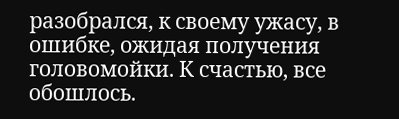разобрался, к своему ужасу, в ошибке, ожидая получения головомойки. К счастью, все обошлось.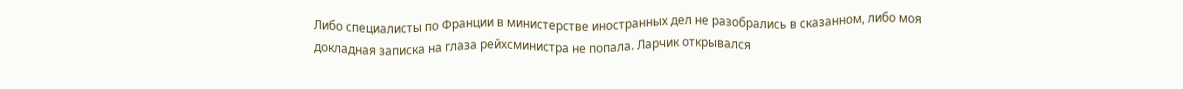Либо специалисты по Франции в министерстве иностранных дел не разобрались в сказанном, либо моя докладная записка на глаза рейхсминистра не попала. Ларчик открывался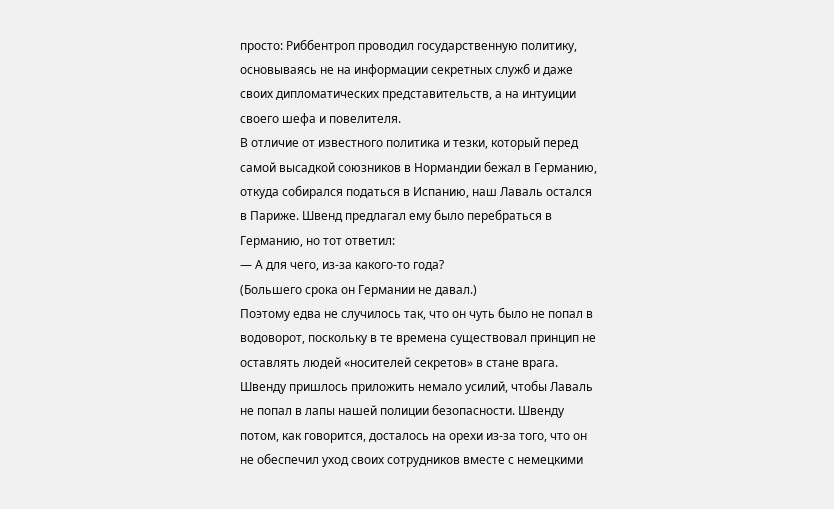просто: Риббентроп проводил государственную политику, основываясь не на информации секретных служб и даже своих дипломатических представительств, а на интуиции своего шефа и повелителя.
В отличие от известного политика и тезки, который перед самой высадкой союзников в Нормандии бежал в Германию, откуда собирался податься в Испанию, наш Лаваль остался в Париже. Швенд предлагал ему было перебраться в Германию, но тот ответил:
— А для чего, из-за какого-то года?
(Большего срока он Германии не давал.)
Поэтому едва не случилось так, что он чуть было не попал в водоворот, поскольку в те времена существовал принцип не оставлять людей «носителей секретов» в стане врага. Швенду пришлось приложить немало усилий, чтобы Лаваль не попал в лапы нашей полиции безопасности. Швенду потом, как говорится, досталось на орехи из-за того, что он не обеспечил уход своих сотрудников вместе с немецкими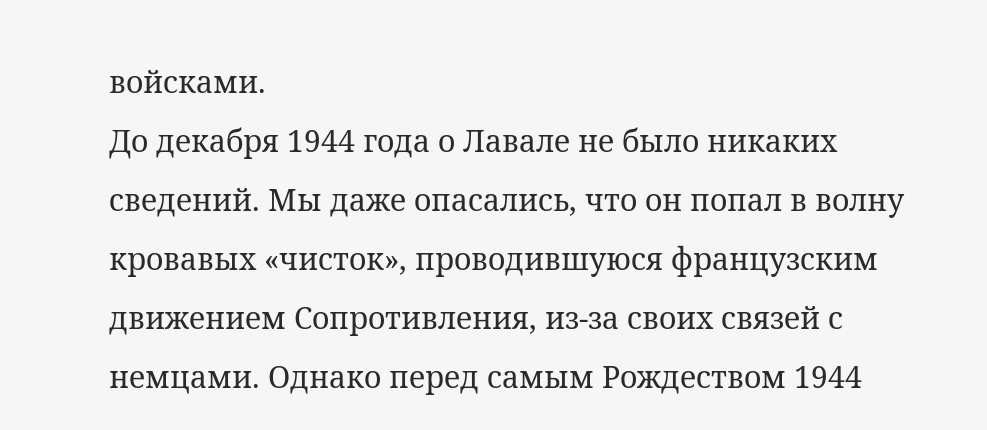войсками.
До декабря 1944 года о Лавале не было никаких сведений. Мы даже опасались, что он попал в волну кровавых «чисток», проводившуюся французским движением Сопротивления, из-за своих связей с немцами. Однако перед самым Рождеством 1944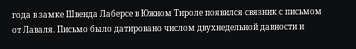года в замке Швенда Лаберсе в Южном Тироле появился связник с письмом от Лаваля. Письмо было датировано числом двухнедельной давности и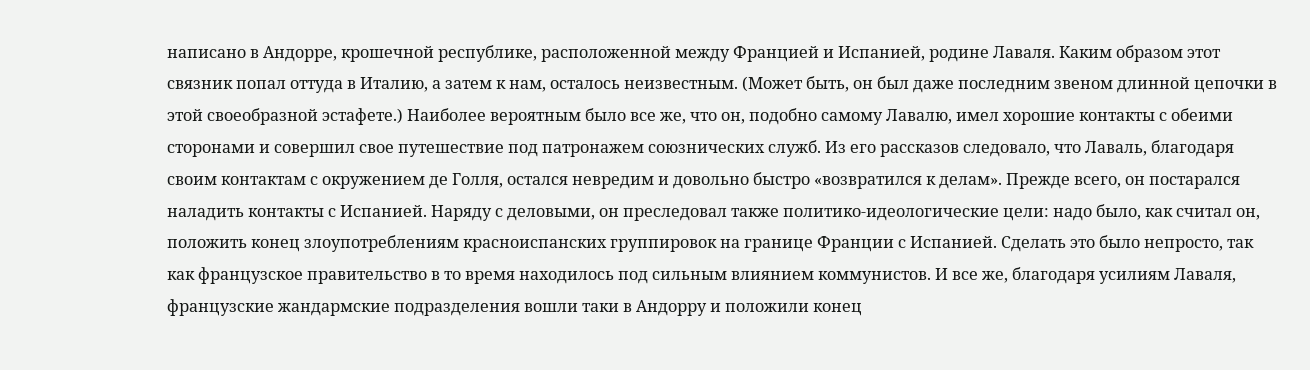написано в Андорре, крошечной республике, расположенной между Францией и Испанией, родине Лаваля. Каким образом этот связник попал оттуда в Италию, а затем к нам, осталось неизвестным. (Может быть, он был даже последним звеном длинной цепочки в этой своеобразной эстафете.) Наиболее вероятным было все же, что он, подобно самому Лавалю, имел хорошие контакты с обеими сторонами и совершил свое путешествие под патронажем союзнических служб. Из его рассказов следовало, что Лаваль, благодаря своим контактам с окружением де Голля, остался невредим и довольно быстро «возвратился к делам». Прежде всего, он постарался наладить контакты с Испанией. Наряду с деловыми, он преследовал также политико-идеологические цели: надо было, как считал он, положить конец злоупотреблениям красноиспанских группировок на границе Франции с Испанией. Сделать это было непросто, так как французское правительство в то время находилось под сильным влиянием коммунистов. И все же, благодаря усилиям Лаваля, французские жандармские подразделения вошли таки в Андорру и положили конец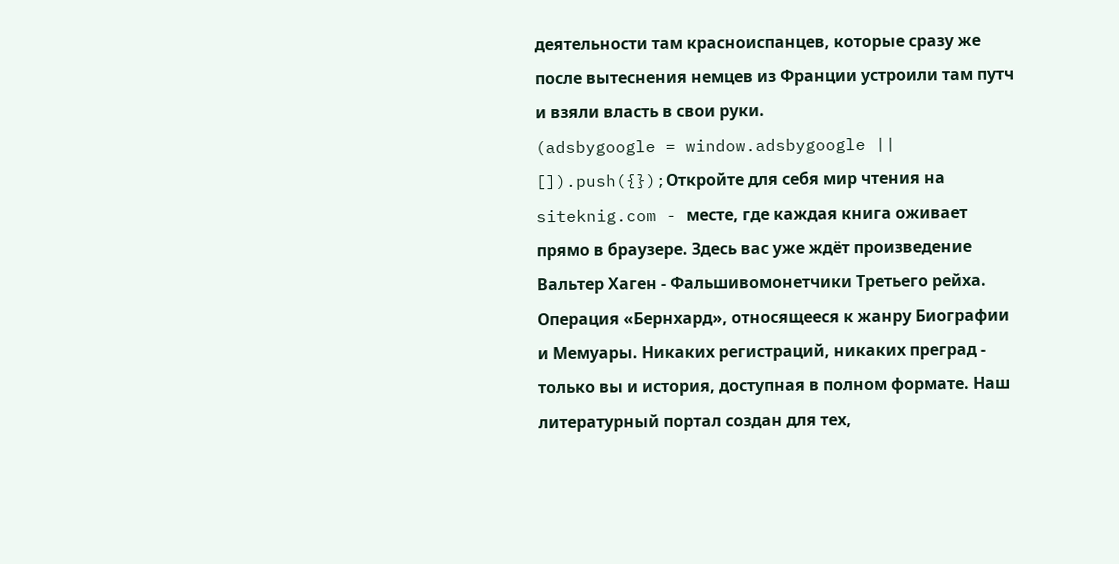деятельности там красноиспанцев, которые сразу же после вытеснения немцев из Франции устроили там путч и взяли власть в свои руки.
(adsbygoogle = window.adsbygoogle || []).push({});Откройте для себя мир чтения на siteknig.com - месте, где каждая книга оживает прямо в браузере. Здесь вас уже ждёт произведение Вальтер Хаген - Фальшивомонетчики Третьего рейха. Операция «Бернхард», относящееся к жанру Биографии и Мемуары. Никаких регистраций, никаких преград - только вы и история, доступная в полном формате. Наш литературный портал создан для тех,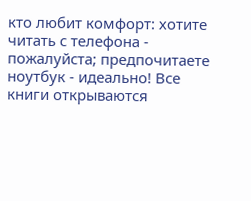кто любит комфорт: хотите читать с телефона - пожалуйста; предпочитаете ноутбук - идеально! Все книги открываются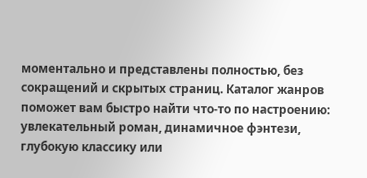моментально и представлены полностью, без сокращений и скрытых страниц. Каталог жанров поможет вам быстро найти что-то по настроению: увлекательный роман, динамичное фэнтези, глубокую классику или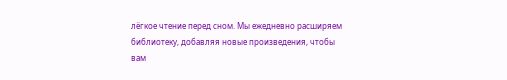лёгкое чтение перед сном. Мы ежедневно расширяем библиотеку, добавляя новые произведения, чтобы вам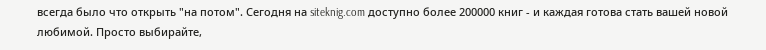всегда было что открыть "на потом". Сегодня на siteknig.com доступно более 200000 книг - и каждая готова стать вашей новой любимой. Просто выбирайте,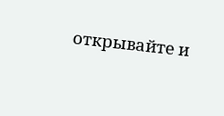открывайте и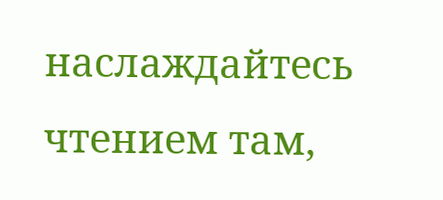наслаждайтесь чтением там,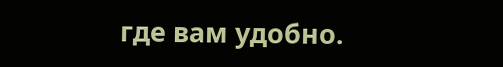где вам удобно.